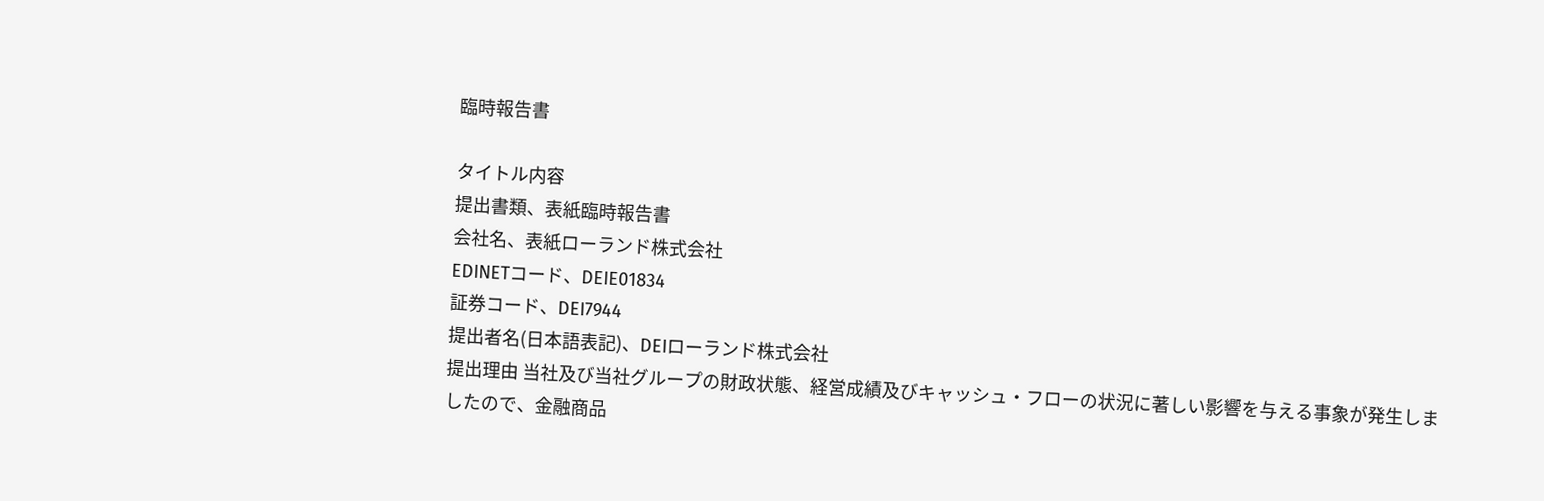臨時報告書

タイトル内容
提出書類、表紙臨時報告書
会社名、表紙ローランド株式会社
EDINETコード、DEIE01834
証券コード、DEI7944
提出者名(日本語表記)、DEIローランド株式会社
提出理由 当社及び当社グループの財政状態、経営成績及びキャッシュ・フローの状況に著しい影響を与える事象が発生しましたので、金融商品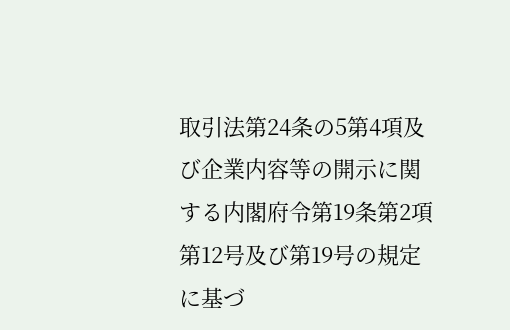取引法第24条の5第4項及び企業内容等の開示に関する内閣府令第19条第2項第12号及び第19号の規定に基づ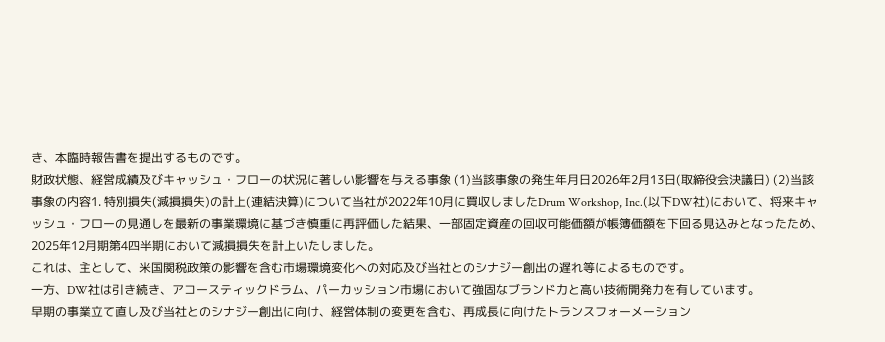き、本臨時報告書を提出するものです。
財政状態、経営成績及びキャッシュ・フローの状況に著しい影響を与える事象 (1)当該事象の発生年月日2026年2月13日(取締役会決議日) (2)当該事象の内容1. 特別損失(減損損失)の計上(連結決算)について当社が2022年10月に買収しましたDrum Workshop, Inc.(以下DW社)において、将来キャッシュ・フローの見通しを最新の事業環境に基づき慎重に再評価した結果、一部固定資産の回収可能価額が帳簿価額を下回る見込みとなったため、2025年12月期第4四半期において減損損失を計上いたしました。
これは、主として、米国関税政策の影響を含む市場環境変化への対応及び当社とのシナジー創出の遅れ等によるものです。
一方、DW社は引き続き、アコースティックドラム、パーカッション市場において強固なブランド力と高い技術開発力を有しています。
早期の事業立て直し及び当社とのシナジー創出に向け、経営体制の変更を含む、再成長に向けたトランスフォーメーション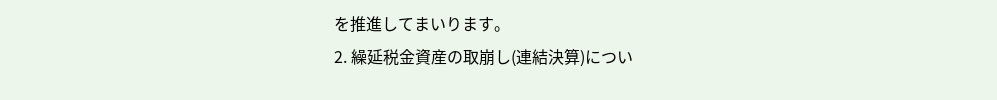を推進してまいります。
2. 繰延税金資産の取崩し(連結決算)につい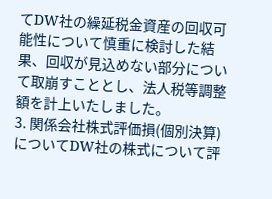てDW社の繰延税金資産の回収可能性について慎重に検討した結果、回収が見込めない部分について取崩すこととし、法人税等調整額を計上いたしました。
3. 関係会社株式評価損(個別決算)についてDW社の株式について評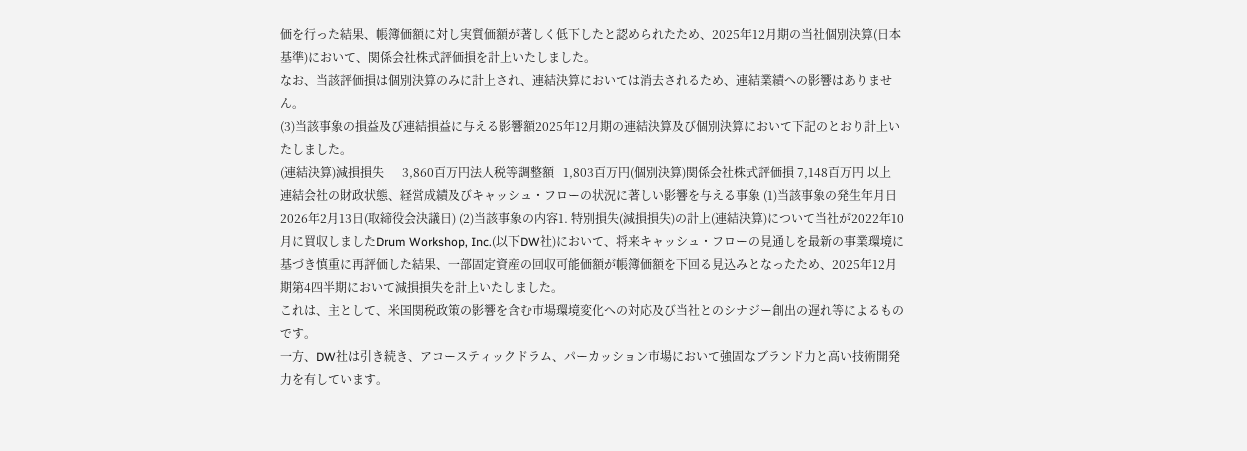価を行った結果、帳簿価額に対し実質価額が著しく低下したと認められたため、2025年12月期の当社個別決算(日本基準)において、関係会社株式評価損を計上いたしました。
なお、当該評価損は個別決算のみに計上され、連結決算においては消去されるため、連結業績への影響はありません。
(3)当該事象の損益及び連結損益に与える影響額2025年12月期の連結決算及び個別決算において下記のとおり計上いたしました。
(連結決算)減損損失      3,860百万円法人税等調整額   1,803百万円(個別決算)関係会社株式評価損 7,148百万円 以上
連結会社の財政状態、経営成績及びキャッシュ・フローの状況に著しい影響を与える事象 (1)当該事象の発生年月日2026年2月13日(取締役会決議日) (2)当該事象の内容1. 特別損失(減損損失)の計上(連結決算)について当社が2022年10月に買収しましたDrum Workshop, Inc.(以下DW社)において、将来キャッシュ・フローの見通しを最新の事業環境に基づき慎重に再評価した結果、一部固定資産の回収可能価額が帳簿価額を下回る見込みとなったため、2025年12月期第4四半期において減損損失を計上いたしました。
これは、主として、米国関税政策の影響を含む市場環境変化への対応及び当社とのシナジー創出の遅れ等によるものです。
一方、DW社は引き続き、アコースティックドラム、パーカッション市場において強固なブランド力と高い技術開発力を有しています。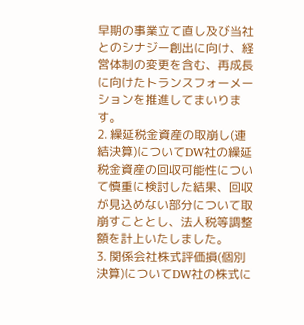早期の事業立て直し及び当社とのシナジー創出に向け、経営体制の変更を含む、再成長に向けたトランスフォーメーションを推進してまいります。
2. 繰延税金資産の取崩し(連結決算)についてDW社の繰延税金資産の回収可能性について慎重に検討した結果、回収が見込めない部分について取崩すこととし、法人税等調整額を計上いたしました。
3. 関係会社株式評価損(個別決算)についてDW社の株式に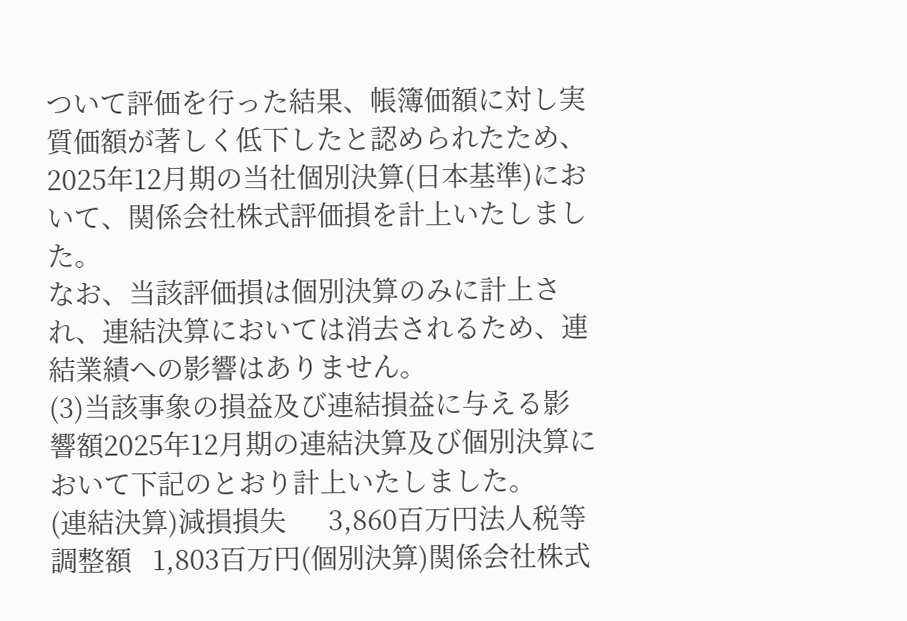ついて評価を行った結果、帳簿価額に対し実質価額が著しく低下したと認められたため、2025年12月期の当社個別決算(日本基準)において、関係会社株式評価損を計上いたしました。
なお、当該評価損は個別決算のみに計上され、連結決算においては消去されるため、連結業績への影響はありません。
(3)当該事象の損益及び連結損益に与える影響額2025年12月期の連結決算及び個別決算において下記のとおり計上いたしました。
(連結決算)減損損失      3,860百万円法人税等調整額   1,803百万円(個別決算)関係会社株式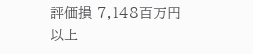評価損 7,148百万円 以上